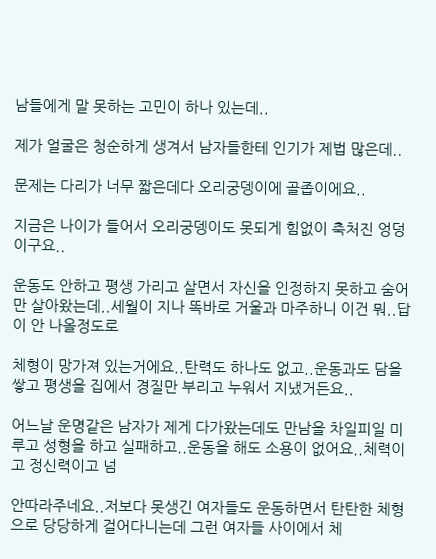남들에게 말 못하는 고민이 하나 있는데..

제가 얼굴은 청순하게 생겨서 남자들한테 인기가 제법 많은데..

문제는 다리가 너무 짧은데다 오리궁뎅이에 골좁이에요..

지금은 나이가 들어서 오리궁뎅이도 못되게 힘없이 축처진 엉덩이구요..

운동도 안하고 평생 가리고 살면서 자신을 인정하지 못하고 숨어만 살아왔는데..세월이 지나 똑바로 거울과 마주하니 이건 뭐..답이 안 나올정도로

체형이 망가져 있는거에요..탄력도 하나도 없고..운동과도 담을 쌓고 평생을 집에서 경질만 부리고 누워서 지냈거든요..

어느날 운명같은 남자가 제게 다가왔는데도 만남을 차일피일 미루고 성형을 하고 실패하고..운동을 해도 소용이 없어요..체력이고 정신력이고 넘

안따라주네요..저보다 못생긴 여자들도 운동하면서 탄탄한 체형으로 당당하게 걸어다니는데 그런 여자들 사이에서 체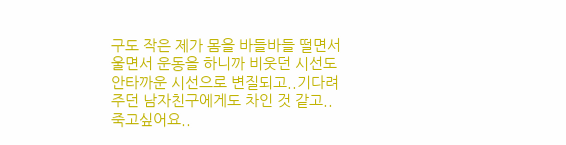구도 작은 제가 몸을 바들바들 떨면서 울면서 운동을 하니까 비웃던 시선도 안타까운 시선으로 변질되고..기다려 주던 남자친구에게도 차인 것 같고..죽고싶어요..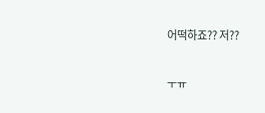어떡하죠?? 저??

ㅜㅠ